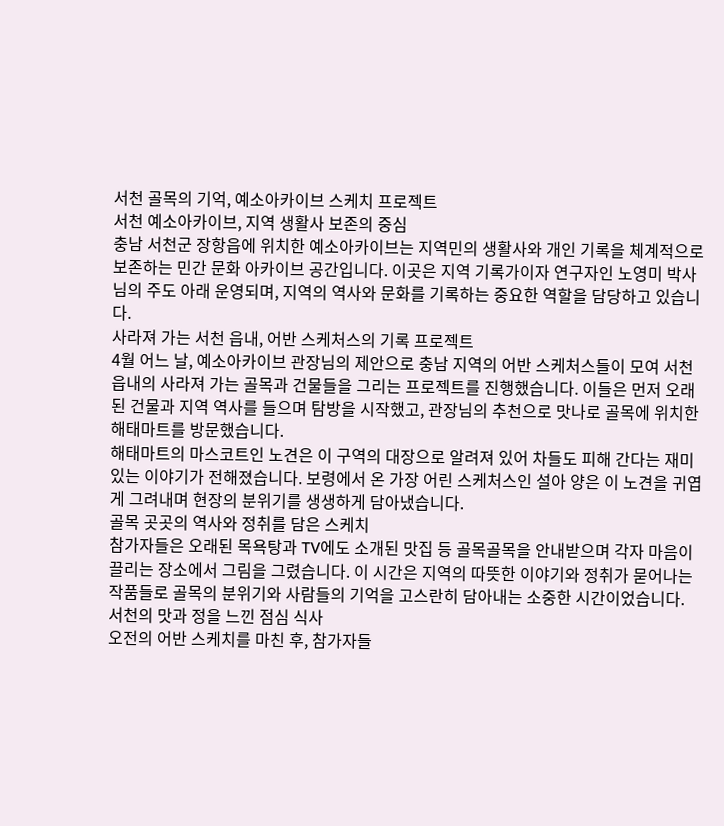서천 골목의 기억, 예소아카이브 스케치 프로젝트
서천 예소아카이브, 지역 생활사 보존의 중심
충남 서천군 장항읍에 위치한 예소아카이브는 지역민의 생활사와 개인 기록을 체계적으로 보존하는 민간 문화 아카이브 공간입니다. 이곳은 지역 기록가이자 연구자인 노영미 박사님의 주도 아래 운영되며, 지역의 역사와 문화를 기록하는 중요한 역할을 담당하고 있습니다.
사라져 가는 서천 읍내, 어반 스케처스의 기록 프로젝트
4월 어느 날, 예소아카이브 관장님의 제안으로 충남 지역의 어반 스케처스들이 모여 서천 읍내의 사라져 가는 골목과 건물들을 그리는 프로젝트를 진행했습니다. 이들은 먼저 오래된 건물과 지역 역사를 들으며 탐방을 시작했고, 관장님의 추천으로 맛나로 골목에 위치한 해태마트를 방문했습니다.
해태마트의 마스코트인 노견은 이 구역의 대장으로 알려져 있어 차들도 피해 간다는 재미있는 이야기가 전해졌습니다. 보령에서 온 가장 어린 스케처스인 설아 양은 이 노견을 귀엽게 그려내며 현장의 분위기를 생생하게 담아냈습니다.
골목 곳곳의 역사와 정취를 담은 스케치
참가자들은 오래된 목욕탕과 TV에도 소개된 맛집 등 골목골목을 안내받으며 각자 마음이 끌리는 장소에서 그림을 그렸습니다. 이 시간은 지역의 따뜻한 이야기와 정취가 묻어나는 작품들로 골목의 분위기와 사람들의 기억을 고스란히 담아내는 소중한 시간이었습니다.
서천의 맛과 정을 느낀 점심 식사
오전의 어반 스케치를 마친 후, 참가자들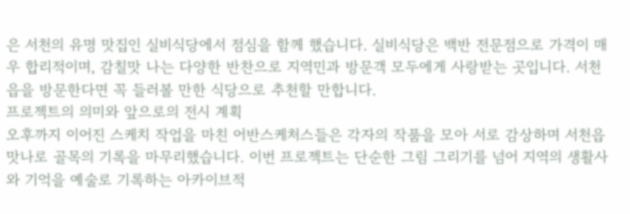은 서천의 유명 맛집인 실비식당에서 점심을 함께 했습니다. 실비식당은 백반 전문점으로 가격이 매우 합리적이며, 감칠맛 나는 다양한 반찬으로 지역민과 방문객 모두에게 사랑받는 곳입니다. 서천읍을 방문한다면 꼭 들러볼 만한 식당으로 추천할 만합니다.
프로젝트의 의미와 앞으로의 전시 계획
오후까지 이어진 스케치 작업을 마친 어반스케처스들은 각자의 작품을 모아 서로 감상하며 서천읍 맛나로 골목의 기록을 마무리했습니다. 이번 프로젝트는 단순한 그림 그리기를 넘어 지역의 생활사와 기억을 예술로 기록하는 아카이브적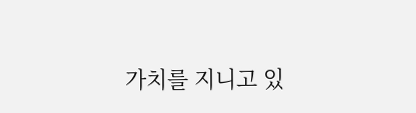가치를 지니고 있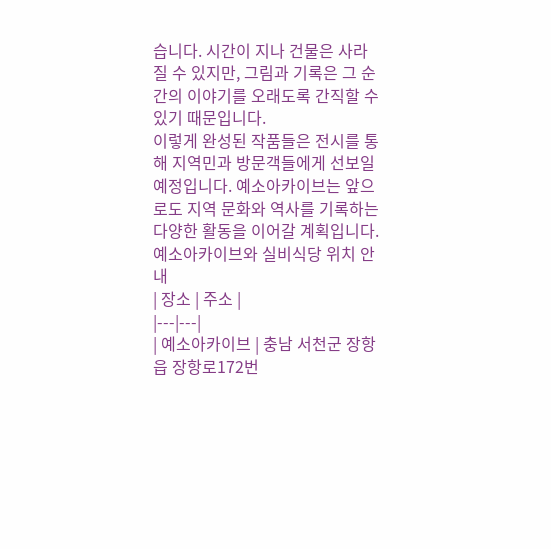습니다. 시간이 지나 건물은 사라질 수 있지만, 그림과 기록은 그 순간의 이야기를 오래도록 간직할 수 있기 때문입니다.
이렇게 완성된 작품들은 전시를 통해 지역민과 방문객들에게 선보일 예정입니다. 예소아카이브는 앞으로도 지역 문화와 역사를 기록하는 다양한 활동을 이어갈 계획입니다.
예소아카이브와 실비식당 위치 안내
| 장소 | 주소 |
|---|---|
| 예소아카이브 | 충남 서천군 장항읍 장항로172번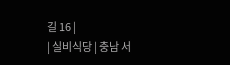길 16 |
| 실비식당 | 충남 서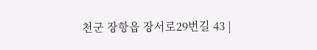천군 장항읍 장서로29번길 43 |